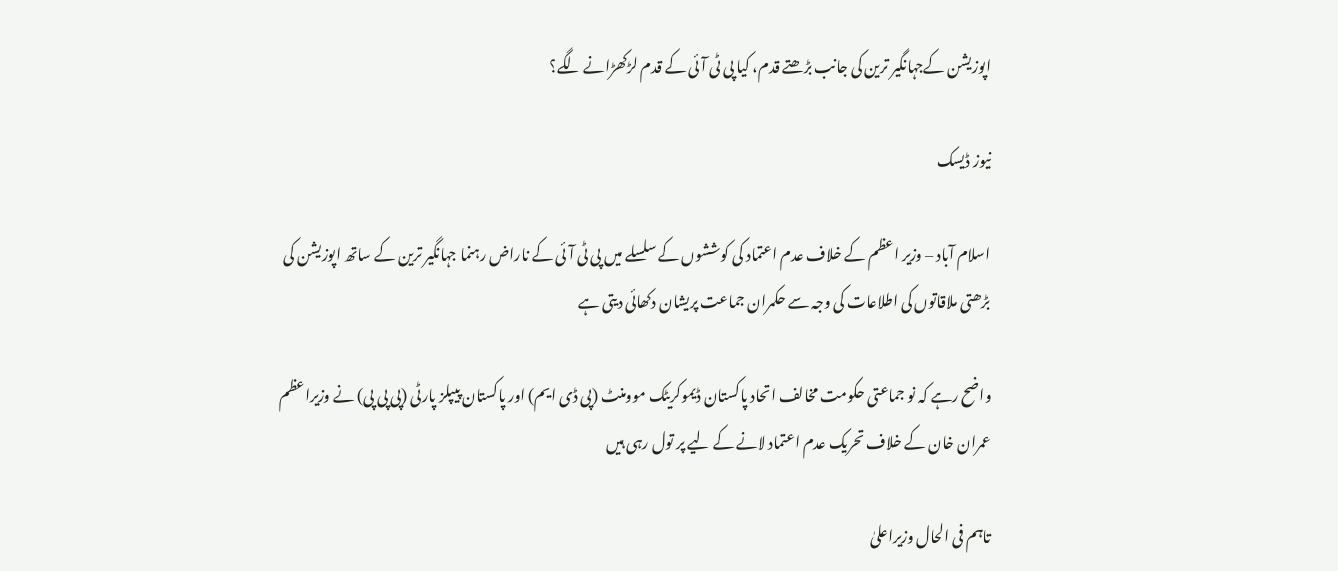اپوزیشن کےجہانگیر ترین کی جانب بڑھتے قدم، کیا پی ٹی آئی کے قدم لڑکھڑانے لگے؟

نیوز ڈیسک

اسلام آباد – وزیر اعظم کے خلاف عدم اعتماد کی کوششوں کے سلسلے میں پی ٹی آئی کے ناراض رہنما جہانگیر ترین کے ساتھ اپوزیشن کی بڑھتی ملاقاتوں کی اطلاعات کی وجہ سے حکمران جماعت پریشان دکھائی دیتی ہے

واضح رہے کہ نو جماعتی حکومت مخالف اتحاد پاکستان ڈیموکریٹک موومنٹ (پی ڈی ایم) اور پاکستان پیپلز پارٹی (پی پی پی) نے وزیراعظم عمران خان کے خلاف تحریک عدم اعتماد لانے کے لیے پر تول رہی ہیں

تاہم فی الحال وزیراعلیٰ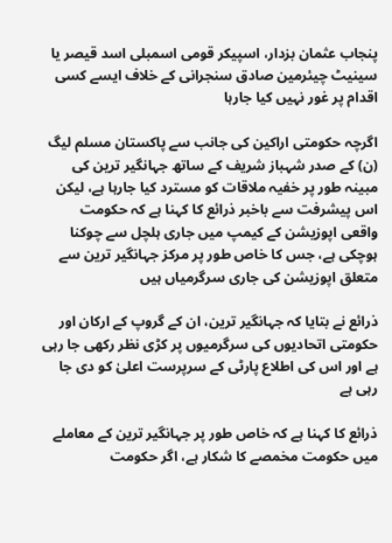پنجاب عثمان بزدار، اسپیکر قومی اسمبلی اسد قیصر یا سینیٹ چیئرمین صادق سنجرانی کے خلاف ایسے کسی اقدام پر غور نہیں کیا جارہا

اگرچہ حکومتی اراکین کی جانب سے پاکستان مسلم لیگ (ن) کے صدر شہباز شریف کے ساتھ جہانگیر ترین کی مبینہ طور پر خفیہ ملاقات کو مسترد کیا جارہا ہے، لیکن اس پیشرفت سے باخبر ذرائع کا کہنا ہے کہ حکومت واقعی اپوزیشن کے کیمپ میں جاری ہلچل سے چوکنا ہوچکی ہے، جس کا خاص طور پر مرکز جہانگیر ترین سے متعلق اپوزیشن کی جاری سرگرمیاں ہیں

ذرائع نے بتایا کہ جہانگیر ترین، ان کے گروپ کے ارکان اور حکومتی اتحادیوں کی سرگرمیوں پر کڑی نظر رکھی جا رہی ہے اور اس کی اطلاع پارٹی کے سرپرست اعلیٰ کو دی جا رہی ہے

ذرائع کا کہنا ہے کہ خاص طور پر جہانگیر ترین کے معاملے میں حکومت مخمصے کا شکار ہے، اگر حکومت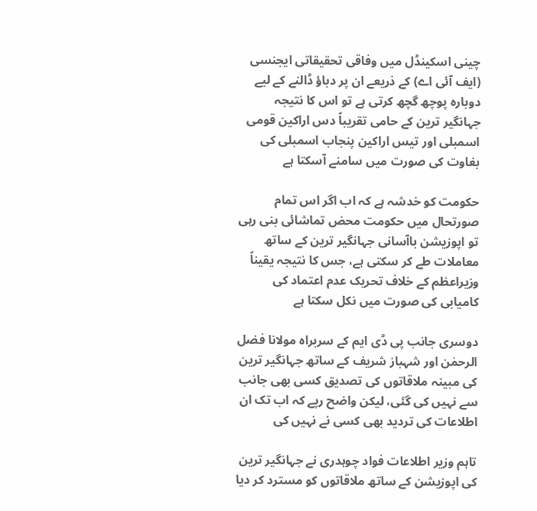چینی اسکینڈل میں وفاقی تحقیقاتی ایجنسی (ایف آئی اے) کے ذریعے ان پر دباؤ ڈالنے کے لیے دوبارہ پوچھ گچھ کرتی ہے تو اس کا نتیجہ جہانگیر ترین کے حامی تقریباً دس اراکین قومی اسمبلی اور تیس اراکین پنجاب اسمبلی کی بغاوت کی صورت میں سامنے آسکتا ہے

حکومت کو خدشہ ہے کہ اب اگر اس تمام صورتحال میں حکومت محض تماشائی بنی رہی تو اپوزیشن باآسانی جہانگیر ترین کے ساتھ معاملات طے کر سکتی ہے، جس کا نتیجہ یقیناً وزیراعظم کے خلاف تحریک عدم اعتماد کی کامیابی کی صورت میں نکل سکتا ہے

دوسری جانب پی ڈی ایم کے سربراہ مولانا فضل الرحمٰن اور شہباز شریف کے ساتھ جہانگیر ترین کی مبینہ ملاقاتوں کی تصدیق کسی بھی جانب سے نہیں کی گئی، لیکن واضح رپے کہ اب تک ان اطلاعات کی تردید بھی کسی نے نہیں کی

تاہم وزیر اطلاعات فواد چوہدری نے جہانگیر ترین کی اپوزیشن کے ساتھ ملاقاتوں کو مسترد کر دیا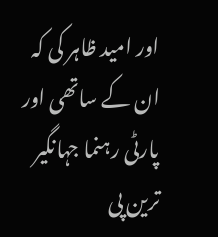اور امید ظاہر کی کہ ان کے ساتھی اور پارٹی رہنما جہانگیر ترین پی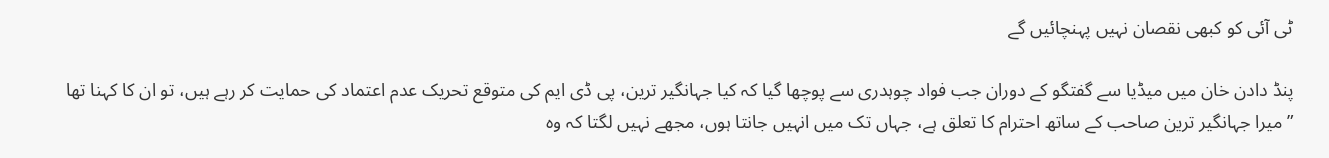ٹی آئی کو کبھی نقصان نہیں پہنچائیں گے

پنڈ دادن خان میں میڈیا سے گفتگو کے دوران جب فواد چوہدری سے پوچھا گیا کہ کیا جہانگیر ترین، پی ڈی ایم کی متوقع تحریک عدم اعتماد کی حمایت کر رہے ہیں، تو ان کا کہنا تھا ”میرا جہانگیر ترین صاحب کے ساتھ احترام کا تعلق ہے، جہاں تک میں انہیں جانتا ہوں، مجھے نہیں لگتا کہ وہ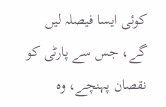کوئی ایسا فیصلہ لیں گے، جس سے پارٹی کو نقصان پہنچے، وہ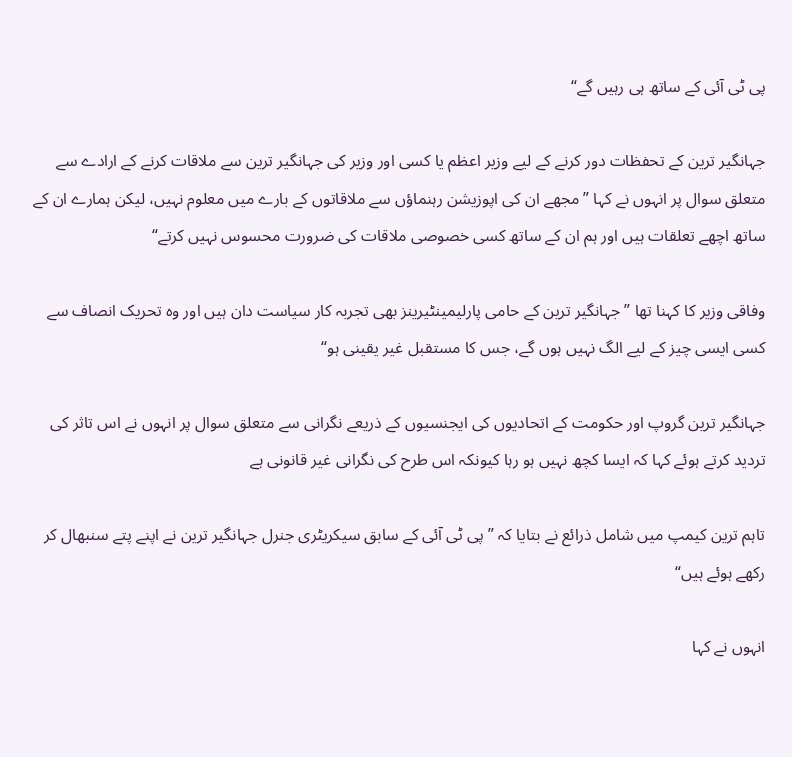پی ٹی آئی کے ساتھ ہی رہیں گے“

جہانگیر ترین کے تحفظات دور کرنے کے لیے وزیر اعظم یا کسی اور وزیر کی جہانگیر ترین سے ملاقات کرنے کے ارادے سے متعلق سوال پر انہوں نے کہا ”مجھے ان کی اپوزیشن رہنماؤں سے ملاقاتوں کے بارے میں معلوم نہیں، لیکن ہمارے ان کے ساتھ اچھے تعلقات ہیں اور ہم ان کے ساتھ کسی خصوصی ملاقات کی ضرورت محسوس نہیں کرتے“

وفاقی وزیر کا کہنا تھا ”جہانگیر ترین کے حامی پارلیمینٹیرینز بھی تجربہ کار سیاست دان ہیں اور وہ تحریک انصاف سے کسی ایسی چیز کے لیے الگ نہیں ہوں گے، جس کا مستقبل غیر یقینی ہو“

جہانگیر ترین گروپ اور حکومت کے اتحادیوں کی ایجنسیوں کے ذریعے نگرانی سے متعلق سوال پر انہوں نے اس تاثر کی تردید کرتے ہوئے کہا کہ ایسا کچھ نہیں ہو رہا کیونکہ اس طرح کی نگرانی غیر قانونی ہے

تاہم ترین کیمپ میں شامل ذرائع نے بتایا کہ ”پی ٹی آئی کے سابق سیکریٹری جنرل جہانگیر ترین نے اپنے پتے سنبھال کر رکھے ہوئے ہیں“

انہوں نے کہا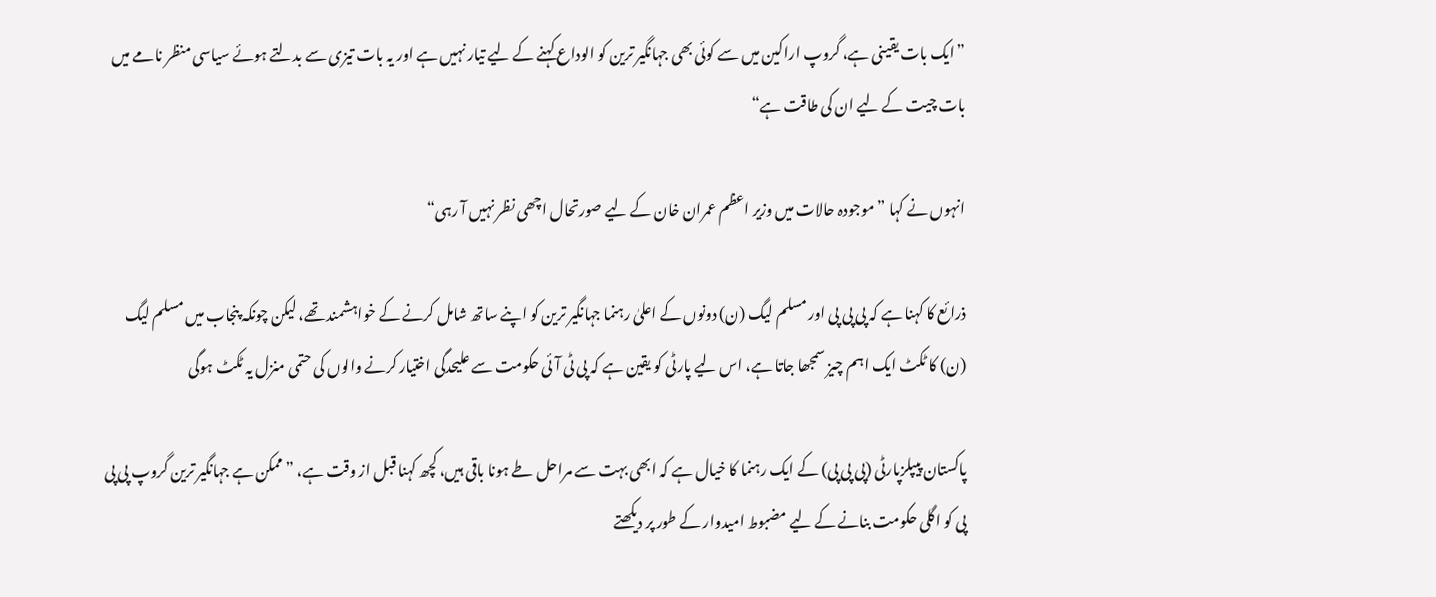”ایک بات یقینی ہے، گروپ اراکین میں سے کوئی بھی جہانگیر ترین کو الوداع کہنے کے لیے تیار نہیں ہے اور یہ بات تیزی سے بدلتے ہوئے سیاسی منظر نامے میں بات چیت کے لیے ان کی طاقت ہے“

انہوں نے کہا ”موجودہ حالات میں وزیر اعظم عمران خان کے لیے صورتحال اچھی نظر نہیں آ رہی“

ذرائع کا کہنا ہے کہ پی پی پی اور مسلم لیگ (ن) دونوں کے اعلیٰ رہنما جہانگیر ترین کو اپنے ساتھ شامل کرنے کے خواہشمند تھے، لیکن چونکہ پنجاب میں مسلم لیگ (ن) کا ٹکٹ ایک اہم چیز سمجھا جاتا ہے، اس لیے پارٹی کو یقین ہے کہ پی ٹی آئی حکومت سے علیحدگی اختیار کرنے والوں کی حتمی منزل یہ ٹکٹ ہوگی

پاکستان پیپلزپارٹی (پی پی پی) کے ایک رہنما کا خیال ہے کہ ابھی بہت سے مراحل طے ہونا باقی ہیں، کچھ کہنا قبل از وقت ہے، ”ممکن ہے جہانگیر ترین گروپ پی پی پی کو اگلی حکومت بنانے کے لیے مضبوط امیدوار کے طور پر دیکھتے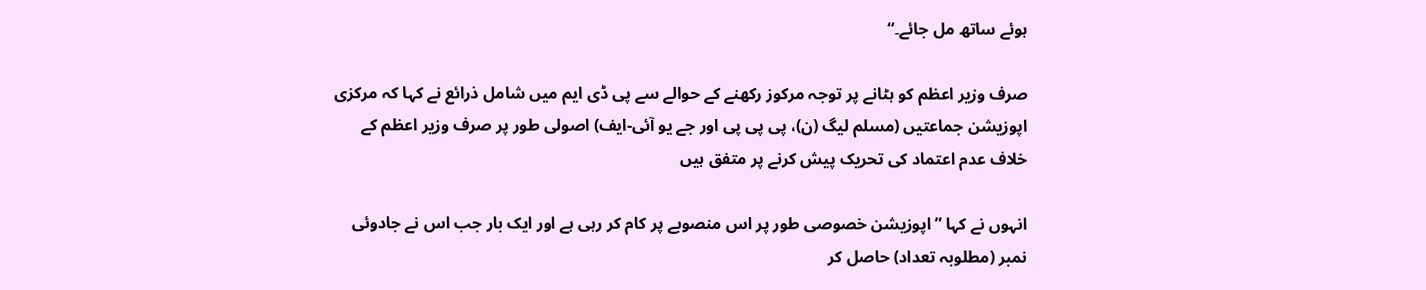ہوئے ساتھ مل جائے۔“

صرف وزیر اعظم کو ہٹانے پر توجہ مرکوز رکھنے کے حوالے سے پی ڈی ایم میں شامل ذرائع نے کہا کہ مرکزی اپوزیشن جماعتیں (مسلم لیگ (ن)، پی پی پی اور جے یو آئی-ایف) اصولی طور پر صرف وزیر اعظم کے خلاف عدم اعتماد کی تحریک پیش کرنے پر متفق ہیں

انہوں نے کہا ”اپوزیشن خصوصی طور پر اس منصوبے پر کام کر رہی ہے اور ایک بار جب اس نے جادوئی نمبر (مطلوبہ تعداد) حاصل کر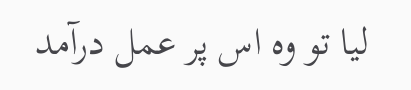لیا تو وہ اس پر عمل درآمد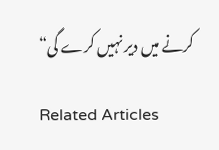کرنے میں دیر نہیں کرے گی“

Related Articles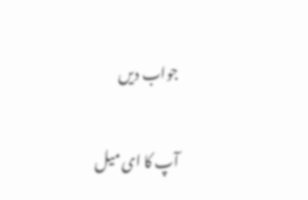جواب دیں

آپ کا ای میل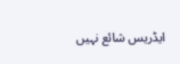ایڈریس شائع نہیں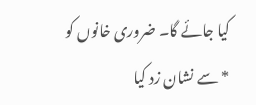کیا جائے گا۔ ضروری خانوں کو * سے نشان زد کیا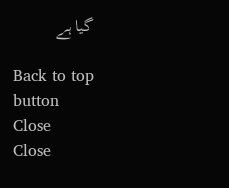گیا ہے

Back to top button
Close
Close